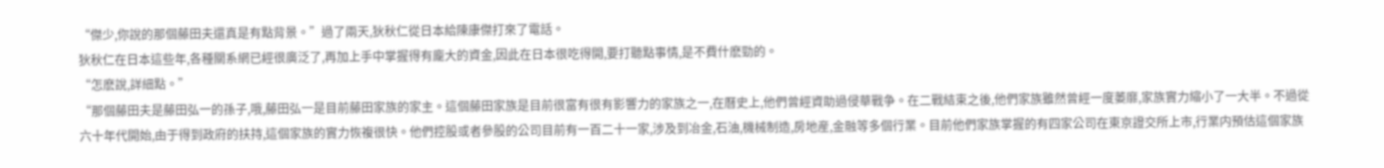“傑少,你說的那個藤田夫還真是有點背景。”過了兩天,狄秋仁從日本給陳康傑打來了電話。
狄秋仁在日本這些年,各種關系網已經很廣泛了,再加上手中掌握得有龐大的資金,因此在日本很吃得開,要打聽點事情,是不費什麽勁的。
“怎麽說,詳細點。”
“那個藤田夫是藤田弘一的孫子,哦,藤田弘一是目前藤田家族的家主。這個藤田家族是目前很富有很有影響力的家族之一,在曆史上,他們曾經資助過侵華戰争。在二戰結束之後,他們家族雖然曾經一度萎靡,家族實力縮小了一大半。不過從六十年代開始,由于得到政府的扶持,這個家族的實力恢複很快。他們控股或者參股的公司目前有一百二十一家,涉及到冶金,石油,機械制造,房地産,金融等多個行業。目前他們家族掌握的有四家公司在東京證交所上市,行業内預估這個家族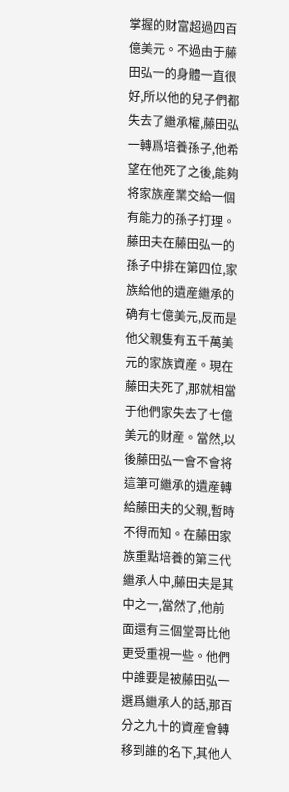掌握的财富超過四百億美元。不過由于藤田弘一的身體一直很好,所以他的兒子們都失去了繼承權,藤田弘一轉爲培養孫子,他希望在他死了之後,能夠将家族産業交給一個有能力的孫子打理。藤田夫在藤田弘一的孫子中排在第四位,家族給他的遺産繼承的确有七億美元,反而是他父親隻有五千萬美元的家族資産。現在藤田夫死了,那就相當于他們家失去了七億美元的财産。當然,以後藤田弘一會不會将這筆可繼承的遺産轉給藤田夫的父親,暫時不得而知。在藤田家族重點培養的第三代繼承人中,藤田夫是其中之一,當然了,他前面還有三個堂哥比他更受重視一些。他們中誰要是被藤田弘一選爲繼承人的話,那百分之九十的資産會轉移到誰的名下,其他人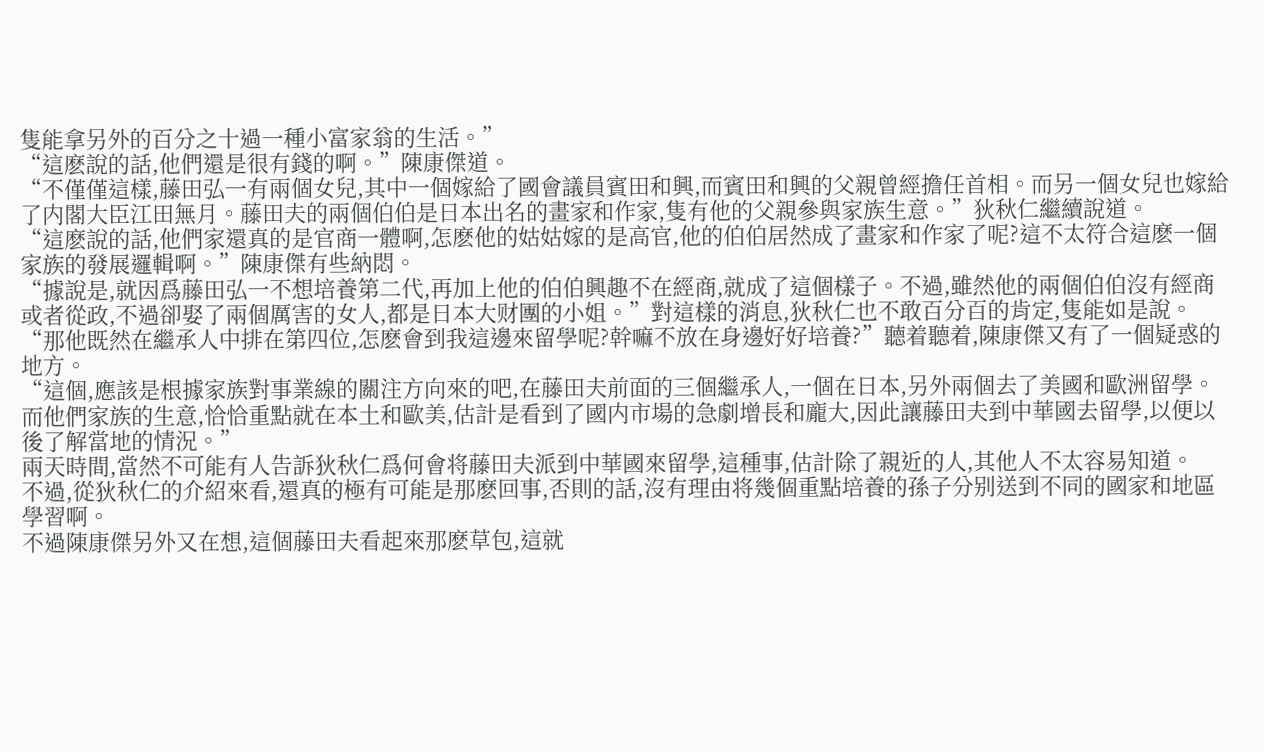隻能拿另外的百分之十過一種小富家翁的生活。”
“這麽說的話,他們還是很有錢的啊。”陳康傑道。
“不僅僅這樣,藤田弘一有兩個女兒,其中一個嫁給了國會議員賓田和興,而賓田和興的父親曾經擔任首相。而另一個女兒也嫁給了内閣大臣江田無月。藤田夫的兩個伯伯是日本出名的畫家和作家,隻有他的父親參與家族生意。”狄秋仁繼續說道。
“這麽說的話,他們家還真的是官商一體啊,怎麽他的姑姑嫁的是高官,他的伯伯居然成了畫家和作家了呢?這不太符合這麽一個家族的發展邏輯啊。”陳康傑有些納悶。
“據說是,就因爲藤田弘一不想培養第二代,再加上他的伯伯興趣不在經商,就成了這個樣子。不過,雖然他的兩個伯伯沒有經商或者從政,不過卻娶了兩個厲害的女人,都是日本大财團的小姐。”對這樣的消息,狄秋仁也不敢百分百的肯定,隻能如是說。
“那他既然在繼承人中排在第四位,怎麽會到我這邊來留學呢?幹嘛不放在身邊好好培養?”聽着聽着,陳康傑又有了一個疑惑的地方。
“這個,應該是根據家族對事業線的關注方向來的吧,在藤田夫前面的三個繼承人,一個在日本,另外兩個去了美國和歐洲留學。而他們家族的生意,恰恰重點就在本土和歐美,估計是看到了國内市場的急劇增長和龐大,因此讓藤田夫到中華國去留學,以便以後了解當地的情況。”
兩天時間,當然不可能有人告訴狄秋仁爲何會将藤田夫派到中華國來留學,這種事,估計除了親近的人,其他人不太容易知道。
不過,從狄秋仁的介紹來看,還真的極有可能是那麽回事,否則的話,沒有理由将幾個重點培養的孫子分别送到不同的國家和地區學習啊。
不過陳康傑另外又在想,這個藤田夫看起來那麽草包,這就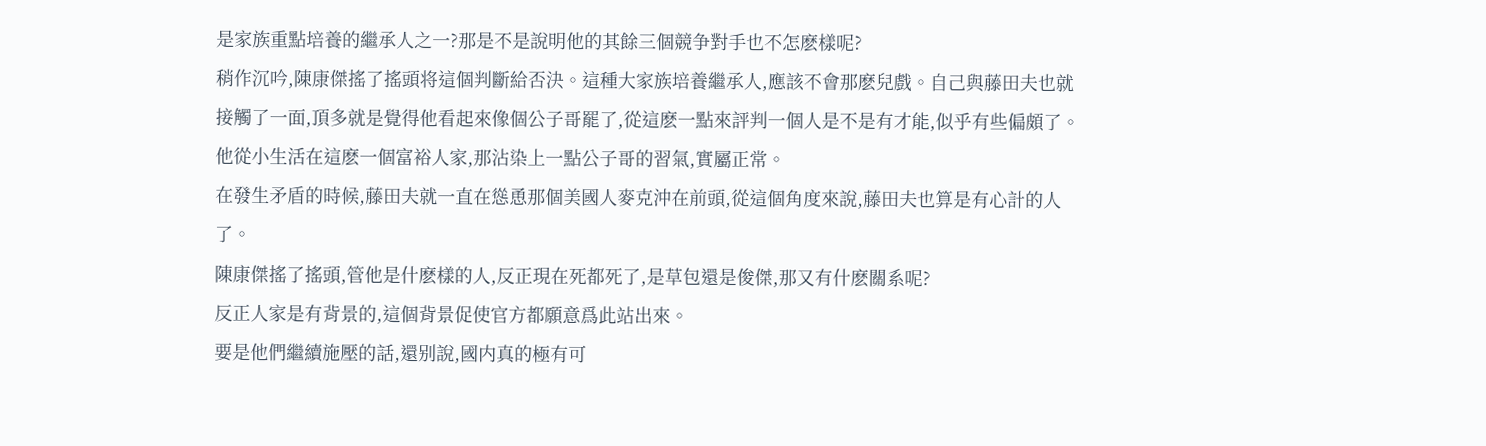是家族重點培養的繼承人之一?那是不是說明他的其餘三個競争對手也不怎麽樣呢?
稍作沉吟,陳康傑搖了搖頭将這個判斷給否決。這種大家族培養繼承人,應該不會那麽兒戲。自己與藤田夫也就接觸了一面,頂多就是覺得他看起來像個公子哥罷了,從這麽一點來評判一個人是不是有才能,似乎有些偏頗了。他從小生活在這麽一個富裕人家,那沾染上一點公子哥的習氣,實屬正常。
在發生矛盾的時候,藤田夫就一直在慫恿那個美國人麥克沖在前頭,從這個角度來說,藤田夫也算是有心計的人了。
陳康傑搖了搖頭,管他是什麽樣的人,反正現在死都死了,是草包還是俊傑,那又有什麽關系呢?
反正人家是有背景的,這個背景促使官方都願意爲此站出來。
要是他們繼續施壓的話,還别說,國内真的極有可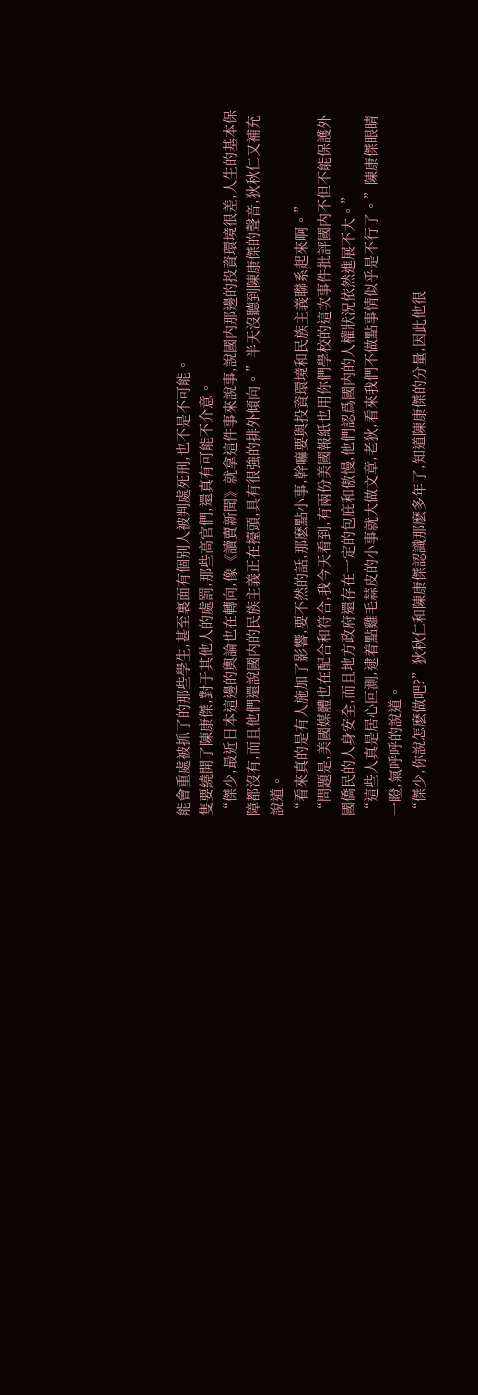能會重處被抓了的那些學生,甚至裏面有個别人被判處死刑,也不是不可能。
隻要繞開了陳康傑,對于其他人的處罰,那些高官們,還真有可能不介意。
“傑少,最近日本這邊的輿論也在轉向,像《讀賣新聞》就拿這件事來說事,說國内那邊的投資環境很差,人生的基本保障都沒有,而且他們還說國内的民族主義正在擡頭,具有很強的排外傾向。”半天沒聽到陳康傑的聲音,狄秋仁又補充說道。
“看來真的是有人施加了影響,要不然的話,那麽點小事,幹嘛要與投資環境和民族主義聯系起來啊。”
“問題是,美國媒體也在配合和符合,我今天看到,有兩份美國報紙也用你們學校的這次事件批評國内不但不能保護外國僑民的人身安全,而且地方政府還存在一定的包庇和傲慢,他們認爲國内的人權狀況依然進展不大。”
“這些人真是居心叵測,逮着點雞毛蒜皮的小事就大做文章,老狄,看來我們不做點事情似乎是不行了。”陳康傑眼睛一瞪,氣呼呼的說道。
“傑少,你說怎麽做吧?”狄秋仁和陳康傑認識那麽多年了,知道陳康傑的分量,因此他很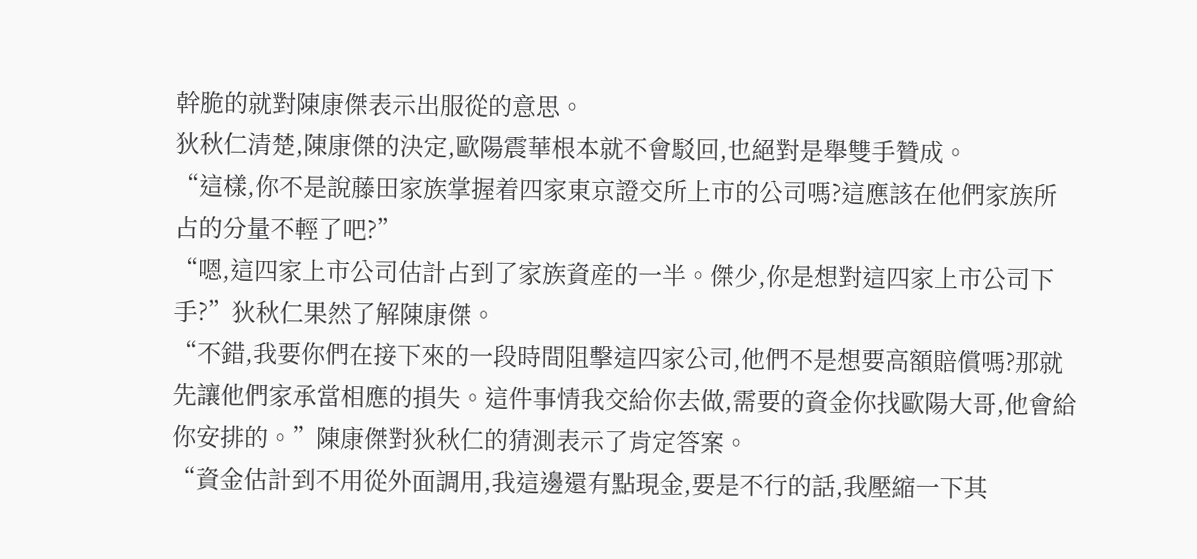幹脆的就對陳康傑表示出服從的意思。
狄秋仁清楚,陳康傑的決定,歐陽震華根本就不會駁回,也絕對是舉雙手贊成。
“這樣,你不是說藤田家族掌握着四家東京證交所上市的公司嗎?這應該在他們家族所占的分量不輕了吧?”
“嗯,這四家上市公司估計占到了家族資産的一半。傑少,你是想對這四家上市公司下手?”狄秋仁果然了解陳康傑。
“不錯,我要你們在接下來的一段時間阻擊這四家公司,他們不是想要高額賠償嗎?那就先讓他們家承當相應的損失。這件事情我交給你去做,需要的資金你找歐陽大哥,他會給你安排的。”陳康傑對狄秋仁的猜測表示了肯定答案。
“資金估計到不用從外面調用,我這邊還有點現金,要是不行的話,我壓縮一下其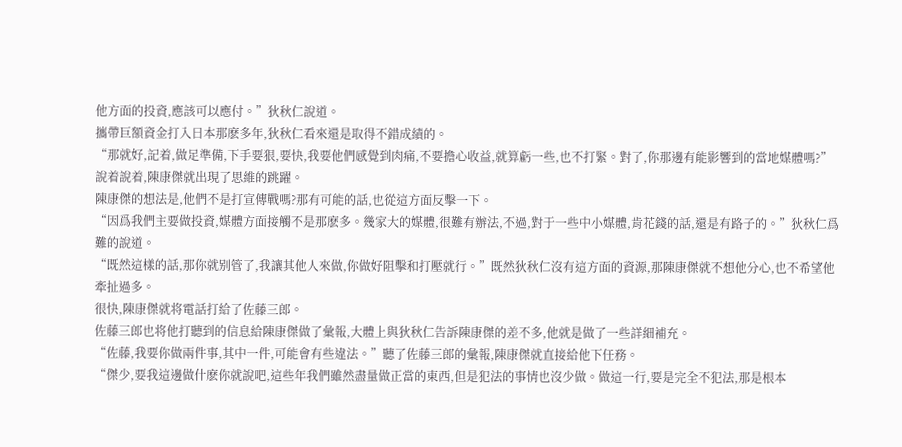他方面的投資,應該可以應付。”狄秋仁說道。
攜帶巨額資金打入日本那麽多年,狄秋仁看來還是取得不錯成績的。
“那就好,記着,做足準備,下手要狠,要快,我要他們感覺到肉痛,不要擔心收益,就算虧一些,也不打緊。對了,你那邊有能影響到的當地媒體嗎?”說着說着,陳康傑就出現了思維的跳躍。
陳康傑的想法是,他們不是打宣傳戰嗎?那有可能的話,也從這方面反擊一下。
“因爲我們主要做投資,媒體方面接觸不是那麽多。幾家大的媒體,很難有辦法,不過,對于一些中小媒體,肯花錢的話,還是有路子的。”狄秋仁爲難的說道。
“既然這樣的話,那你就别管了,我讓其他人來做,你做好阻擊和打壓就行。”既然狄秋仁沒有這方面的資源,那陳康傑就不想他分心,也不希望他牽扯過多。
很快,陳康傑就将電話打給了佐藤三郎。
佐藤三郎也将他打聽到的信息給陳康傑做了彙報,大體上與狄秋仁告訴陳康傑的差不多,他就是做了一些詳細補充。
“佐藤,我要你做兩件事,其中一件,可能會有些違法。”聽了佐藤三郎的彙報,陳康傑就直接給他下任務。
“傑少,要我這邊做什麽你就說吧,這些年我們雖然盡量做正當的東西,但是犯法的事情也沒少做。做這一行,要是完全不犯法,那是根本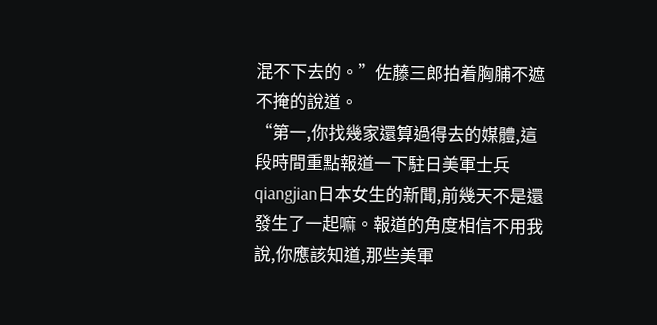混不下去的。”佐藤三郎拍着胸脯不遮不掩的說道。
“第一,你找幾家還算過得去的媒體,這段時間重點報道一下駐日美軍士兵qiangjian日本女生的新聞,前幾天不是還發生了一起嘛。報道的角度相信不用我說,你應該知道,那些美軍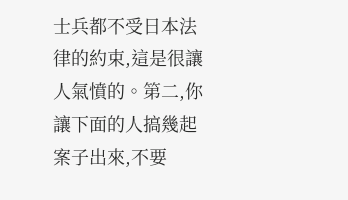士兵都不受日本法律的約束,這是很讓人氣憤的。第二,你讓下面的人搞幾起案子出來,不要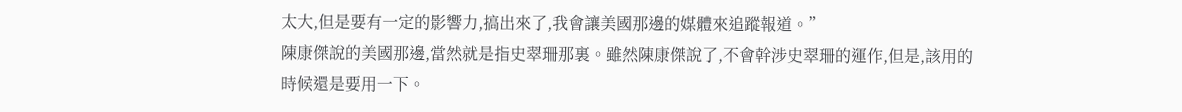太大,但是要有一定的影響力,搞出來了,我會讓美國那邊的媒體來追蹤報道。”
陳康傑說的美國那邊,當然就是指史翠珊那裏。雖然陳康傑說了,不會幹涉史翠珊的運作,但是,該用的時候還是要用一下。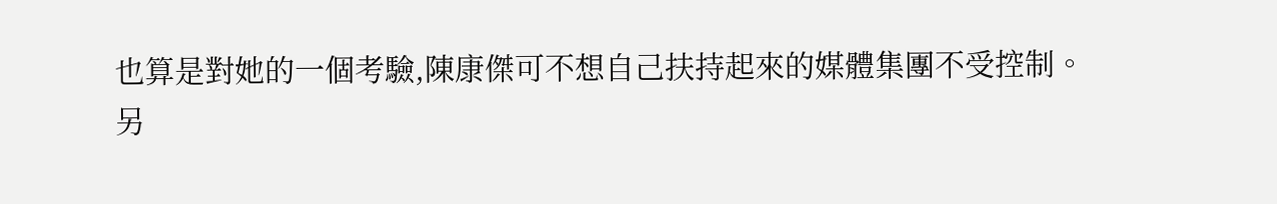也算是對她的一個考驗,陳康傑可不想自己扶持起來的媒體集團不受控制。
另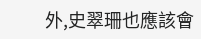外,史翠珊也應該會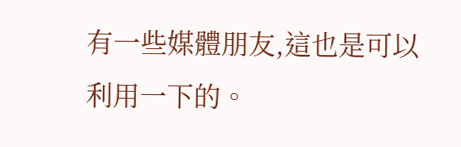有一些媒體朋友,這也是可以利用一下的。